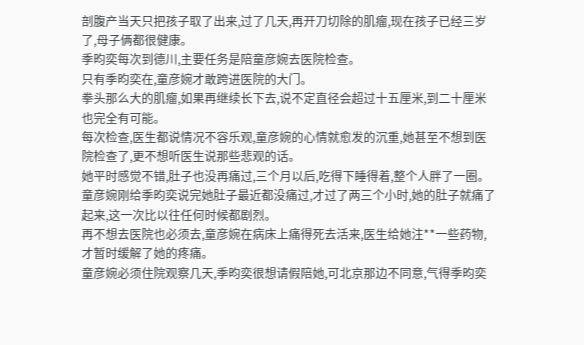剖腹产当天只把孩子取了出来,过了几天,再开刀切除的肌瘤,现在孩子已经三岁了,母子俩都很健康。
季昀奕每次到德川,主要任务是陪童彦婉去医院检查。
只有季昀奕在,童彦婉才敢跨进医院的大门。
拳头那么大的肌瘤,如果再继续长下去,说不定直径会超过十五厘米,到二十厘米也完全有可能。
每次检查,医生都说情况不容乐观,童彦婉的心情就愈发的沉重,她甚至不想到医院检查了,更不想听医生说那些悲观的话。
她平时感觉不错,肚子也没再痛过,三个月以后,吃得下睡得着,整个人胖了一圈。
童彦婉刚给季昀奕说完她肚子最近都没痛过,才过了两三个小时,她的肚子就痛了起来,这一次比以往任何时候都剧烈。
再不想去医院也必须去,童彦婉在病床上痛得死去活来,医生给她注**一些药物,才暂时缓解了她的疼痛。
童彦婉必须住院观察几天,季昀奕很想请假陪她,可北京那边不同意,气得季昀奕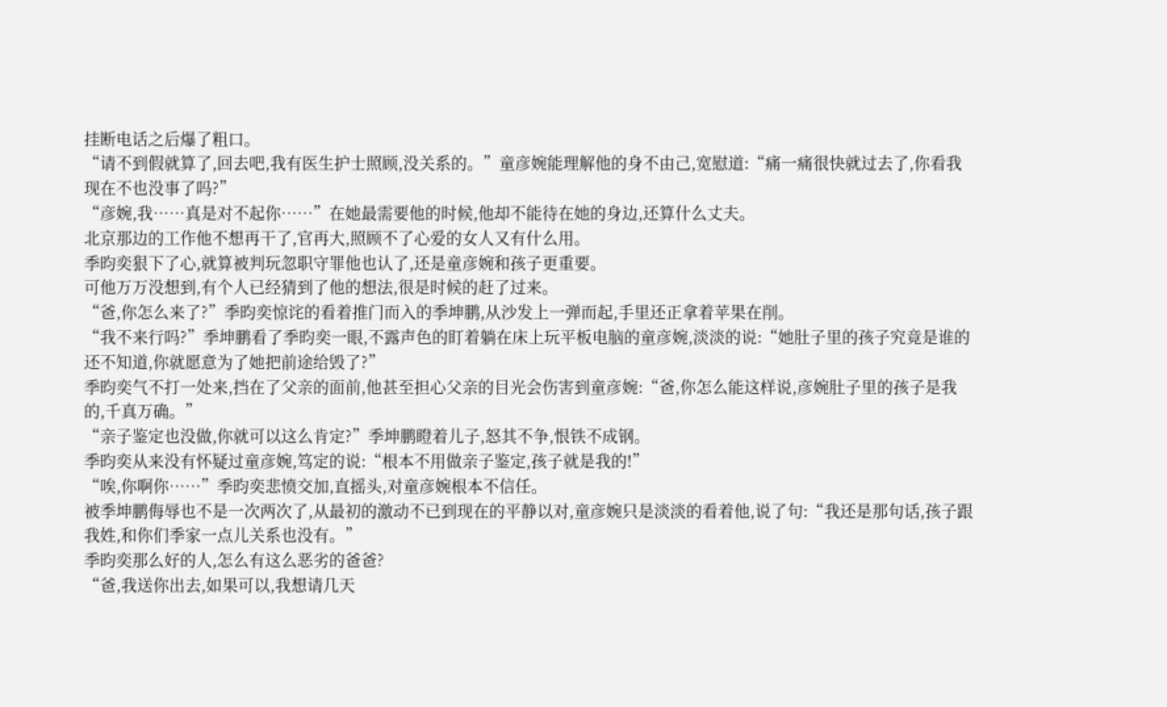挂断电话之后爆了粗口。
“请不到假就算了,回去吧,我有医生护士照顾,没关系的。”童彦婉能理解他的身不由己,宽慰道:“痛一痛很快就过去了,你看我现在不也没事了吗?”
“彦婉,我……真是对不起你……”在她最需要他的时候,他却不能待在她的身边,还算什么丈夫。
北京那边的工作他不想再干了,官再大,照顾不了心爱的女人又有什么用。
季昀奕狠下了心,就算被判玩忽职守罪他也认了,还是童彦婉和孩子更重要。
可他万万没想到,有个人已经猜到了他的想法,很是时候的赶了过来。
“爸,你怎么来了?”季昀奕惊诧的看着推门而入的季坤鹏,从沙发上一弹而起,手里还正拿着苹果在削。
“我不来行吗?”季坤鹏看了季昀奕一眼,不露声色的盯着躺在床上玩平板电脑的童彦婉,淡淡的说:“她肚子里的孩子究竟是谁的还不知道,你就愿意为了她把前途给毁了?”
季昀奕气不打一处来,挡在了父亲的面前,他甚至担心父亲的目光会伤害到童彦婉:“爸,你怎么能这样说,彦婉肚子里的孩子是我的,千真万确。”
“亲子鉴定也没做,你就可以这么肯定?”季坤鹏瞪着儿子,怒其不争,恨铁不成钢。
季昀奕从来没有怀疑过童彦婉,笃定的说:“根本不用做亲子鉴定,孩子就是我的!”
“唉,你啊你……”季昀奕悲愤交加,直摇头,对童彦婉根本不信任。
被季坤鹏侮辱也不是一次两次了,从最初的激动不已到现在的平静以对,童彦婉只是淡淡的看着他,说了句:“我还是那句话,孩子跟我姓,和你们季家一点儿关系也没有。”
季昀奕那么好的人,怎么有这么恶劣的爸爸?
“爸,我送你出去,如果可以,我想请几天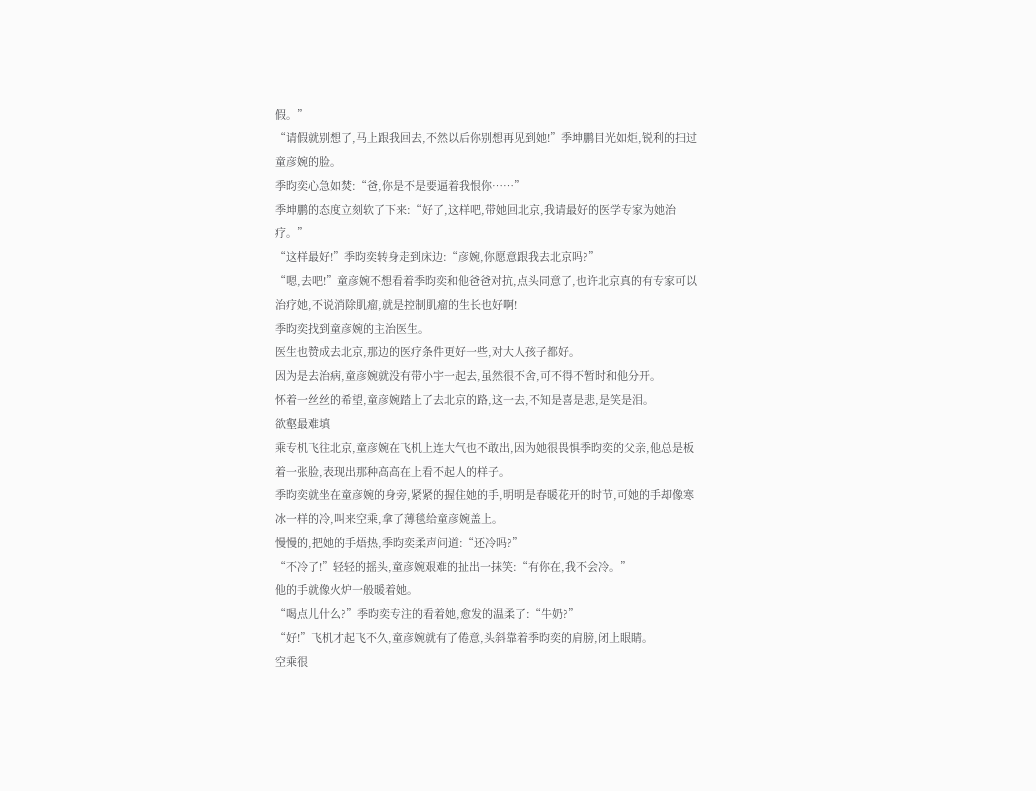假。”
“请假就别想了,马上跟我回去,不然以后你别想再见到她!”季坤鹏目光如炬,锐利的扫过童彦婉的脸。
季昀奕心急如焚:“爸,你是不是要逼着我恨你……”
季坤鹏的态度立刻软了下来:“好了,这样吧,带她回北京,我请最好的医学专家为她治疗。”
“这样最好!”季昀奕转身走到床边:“彦婉,你愿意跟我去北京吗?”
“嗯,去吧!”童彦婉不想看着季昀奕和他爸爸对抗,点头同意了,也许北京真的有专家可以治疗她,不说消除肌瘤,就是控制肌瘤的生长也好啊!
季昀奕找到童彦婉的主治医生。
医生也赞成去北京,那边的医疗条件更好一些,对大人孩子都好。
因为是去治病,童彦婉就没有带小宇一起去,虽然很不舍,可不得不暂时和他分开。
怀着一丝丝的希望,童彦婉踏上了去北京的路,这一去,不知是喜是悲,是笑是泪。
欲壑最难填
乘专机飞往北京,童彦婉在飞机上连大气也不敢出,因为她很畏惧季昀奕的父亲,他总是板着一张脸,表现出那种高高在上看不起人的样子。
季昀奕就坐在童彦婉的身旁,紧紧的握住她的手,明明是春暖花开的时节,可她的手却像寒冰一样的冷,叫来空乘,拿了薄毯给童彦婉盖上。
慢慢的,把她的手焐热,季昀奕柔声问道:“还冷吗?”
“不冷了!”轻轻的摇头,童彦婉艰难的扯出一抹笑:“有你在,我不会冷。”
他的手就像火炉一般暖着她。
“喝点儿什么?”季昀奕专注的看着她,愈发的温柔了:“牛奶?”
“好!”飞机才起飞不久,童彦婉就有了倦意,头斜靠着季昀奕的肩膀,闭上眼睛。
空乘很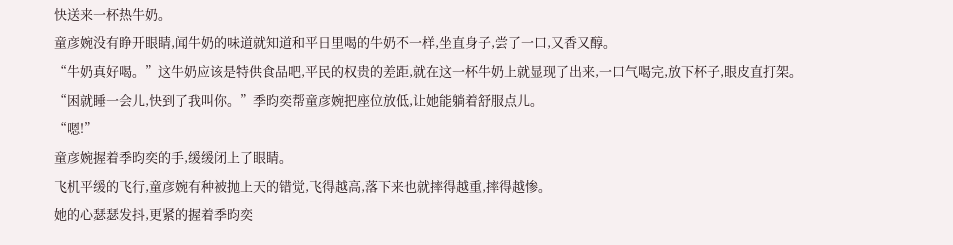快送来一杯热牛奶。
童彦婉没有睁开眼睛,闻牛奶的味道就知道和平日里喝的牛奶不一样,坐直身子,尝了一口,又香又醇。
“牛奶真好喝。”这牛奶应该是特供食品吧,平民的权贵的差距,就在这一杯牛奶上就显现了出来,一口气喝完,放下杯子,眼皮直打架。
“困就睡一会儿,快到了我叫你。”季昀奕帮童彦婉把座位放低,让她能躺着舒服点儿。
“嗯!”
童彦婉握着季昀奕的手,缓缓闭上了眼睛。
飞机平缓的飞行,童彦婉有种被抛上天的错觉,飞得越高,落下来也就摔得越重,摔得越惨。
她的心瑟瑟发抖,更紧的握着季昀奕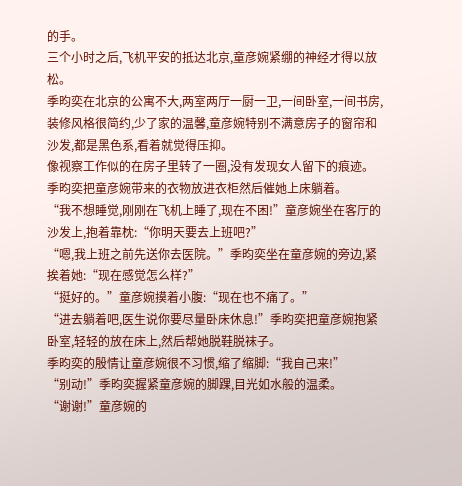的手。
三个小时之后,飞机平安的抵达北京,童彦婉紧绷的神经才得以放松。
季昀奕在北京的公寓不大,两室两厅一厨一卫,一间卧室,一间书房,装修风格很简约,少了家的温馨,童彦婉特别不满意房子的窗帘和沙发,都是黑色系,看着就觉得压抑。
像视察工作似的在房子里转了一圈,没有发现女人留下的痕迹。
季昀奕把童彦婉带来的衣物放进衣柜然后催她上床躺着。
“我不想睡觉,刚刚在飞机上睡了,现在不困!”童彦婉坐在客厅的沙发上,抱着靠枕:“你明天要去上班吧?”
“嗯,我上班之前先送你去医院。”季昀奕坐在童彦婉的旁边,紧挨着她:“现在感觉怎么样?”
“挺好的。”童彦婉摸着小腹:“现在也不痛了。”
“进去躺着吧,医生说你要尽量卧床休息!”季昀奕把童彦婉抱紧卧室,轻轻的放在床上,然后帮她脱鞋脱袜子。
季昀奕的殷情让童彦婉很不习惯,缩了缩脚:“我自己来!”
“别动!”季昀奕握紧童彦婉的脚踝,目光如水般的温柔。
“谢谢!”童彦婉的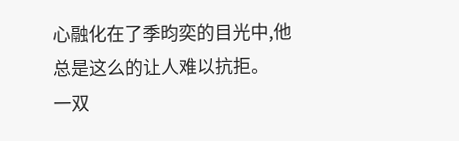心融化在了季昀奕的目光中,他总是这么的让人难以抗拒。
一双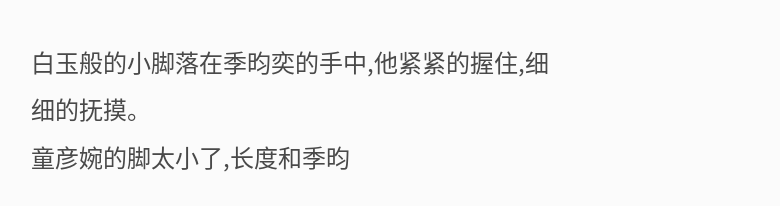白玉般的小脚落在季昀奕的手中,他紧紧的握住,细细的抚摸。
童彦婉的脚太小了,长度和季昀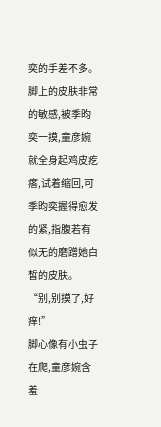奕的手差不多。
脚上的皮肤非常的敏感,被季昀奕一摸,童彦婉就全身起鸡皮疙瘩,试着缩回,可季昀奕握得愈发的紧,指腹若有似无的磨蹭她白皙的皮肤。
“别,别摸了,好痒!”
脚心像有小虫子在爬,童彦婉含羞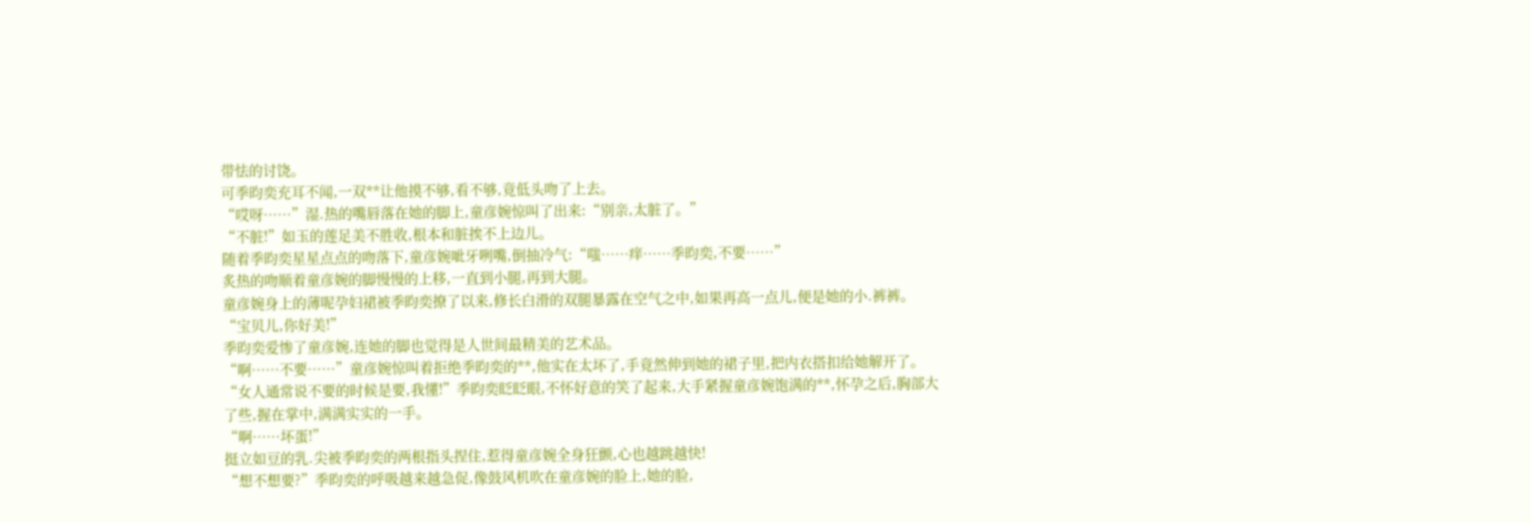带怯的讨饶。
可季昀奕充耳不闻,一双**让他摸不够,看不够,竟低头吻了上去。
“哎呀……”湿.热的嘴唇落在她的脚上,童彦婉惊叫了出来:“别亲,太脏了。”
“不脏!”如玉的莲足美不胜收,根本和脏挨不上边儿。
随着季昀奕星星点点的吻落下,童彦婉呲牙咧嘴,倒抽冷气:“嗤……痒……季昀奕,不要……”
炙热的吻顺着童彦婉的脚慢慢的上移,一直到小腿,再到大腿。
童彦婉身上的薄呢孕妇裙被季昀奕撩了以来,修长白滑的双腿暴露在空气之中,如果再高一点儿,便是她的小.裤裤。
“宝贝儿,你好美!”
季昀奕爱惨了童彦婉,连她的脚也觉得是人世间最精美的艺术品。
“啊……不要……”童彦婉惊叫着拒绝季昀奕的**,他实在太坏了,手竟然伸到她的裙子里,把内衣搭扣给她解开了。
“女人通常说不要的时候是要,我懂!”季昀奕眨眨眼,不怀好意的笑了起来,大手紧握童彦婉饱满的**,怀孕之后,胸部大了些,握在掌中,满满实实的一手。
“啊……坏蛋!”
挺立如豆的乳.尖被季昀奕的两根指头捏住,惹得童彦婉全身狂颤,心也越跳越快!
“想不想要?”季昀奕的呼吸越来越急促,像鼓风机吹在童彦婉的脸上,她的脸,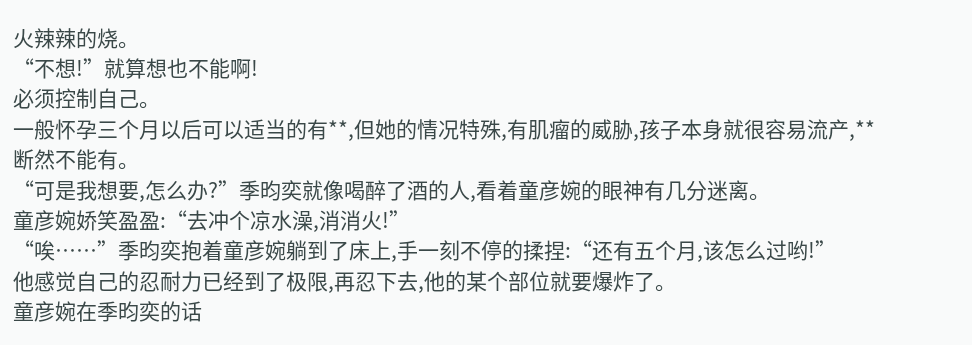火辣辣的烧。
“不想!”就算想也不能啊!
必须控制自己。
一般怀孕三个月以后可以适当的有**,但她的情况特殊,有肌瘤的威胁,孩子本身就很容易流产,**断然不能有。
“可是我想要,怎么办?”季昀奕就像喝醉了酒的人,看着童彦婉的眼神有几分迷离。
童彦婉娇笑盈盈:“去冲个凉水澡,消消火!”
“唉……”季昀奕抱着童彦婉躺到了床上,手一刻不停的揉捏:“还有五个月,该怎么过哟!”
他感觉自己的忍耐力已经到了极限,再忍下去,他的某个部位就要爆炸了。
童彦婉在季昀奕的话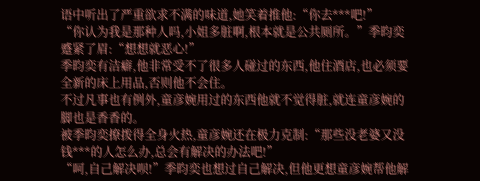语中听出了严重欲求不满的味道,她笑着推他:“你去***吧!”
“你认为我是那种人吗,小姐多脏啊,根本就是公共厕所。”季昀奕蹙紧了眉:“想想就恶心!”
季昀奕有洁癖,他非常受不了很多人碰过的东西,他住酒店,也必须要全新的床上用品,否则他不会住。
不过凡事也有例外,童彦婉用过的东西他就不觉得脏,就连童彦婉的脚也是香香的。
被季昀奕撩拨得全身火热,童彦婉还在极力克制:“那些没老婆又没钱***的人怎么办,总会有解决的办法吧!”
“呵,自己解决呗!”季昀奕也想过自己解决,但他更想童彦婉帮他解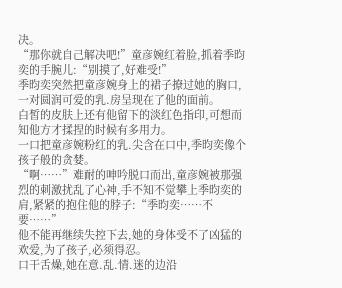决。
“那你就自己解决吧!”童彦婉红着脸,抓着季昀奕的手腕儿:“别摸了,好难受!”
季昀奕突然把童彦婉身上的裙子撩过她的胸口,一对圆润可爱的乳.房呈现在了他的面前。
白皙的皮肤上还有他留下的淡红色指印,可想而知他方才揉捏的时候有多用力。
一口把童彦婉粉红的乳.尖含在口中,季昀奕像个孩子般的贪婪。
“啊……”难耐的呻吟脱口而出,童彦婉被那强烈的刺激扰乱了心神,手不知不觉攀上季昀奕的肩,紧紧的抱住他的脖子:“季昀奕……不要……”
他不能再继续失控下去,她的身体受不了凶猛的欢爱,为了孩子,必须得忍。
口干舌燥,她在意.乱.情.迷的边沿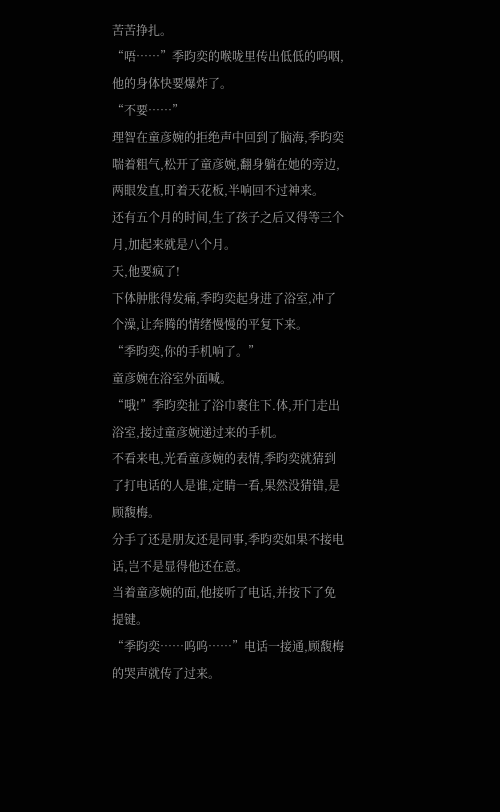苦苦挣扎。
“唔……”季昀奕的喉咙里传出低低的呜咽,他的身体快要爆炸了。
“不要……”
理智在童彦婉的拒绝声中回到了脑海,季昀奕喘着粗气,松开了童彦婉,翻身躺在她的旁边,两眼发直,盯着天花板,半响回不过神来。
还有五个月的时间,生了孩子之后又得等三个月,加起来就是八个月。
天,他要疯了!
下体肿胀得发痛,季昀奕起身进了浴室,冲了个澡,让奔腾的情绪慢慢的平复下来。
“季昀奕,你的手机响了。”
童彦婉在浴室外面喊。
“哦!”季昀奕扯了浴巾裹住下.体,开门走出浴室,接过童彦婉递过来的手机。
不看来电,光看童彦婉的表情,季昀奕就猜到了打电话的人是谁,定睛一看,果然没猜错,是顾馥梅。
分手了还是朋友还是同事,季昀奕如果不接电话,岂不是显得他还在意。
当着童彦婉的面,他接听了电话,并按下了免提键。
“季昀奕……呜呜……”电话一接通,顾馥梅的哭声就传了过来。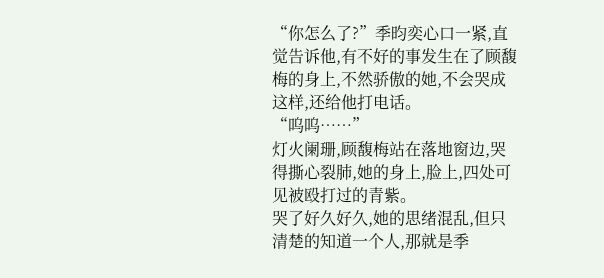“你怎么了?”季昀奕心口一紧,直觉告诉他,有不好的事发生在了顾馥梅的身上,不然骄傲的她,不会哭成这样,还给他打电话。
“呜呜……”
灯火阑珊,顾馥梅站在落地窗边,哭得撕心裂肺,她的身上,脸上,四处可见被殴打过的青紫。
哭了好久好久,她的思绪混乱,但只清楚的知道一个人,那就是季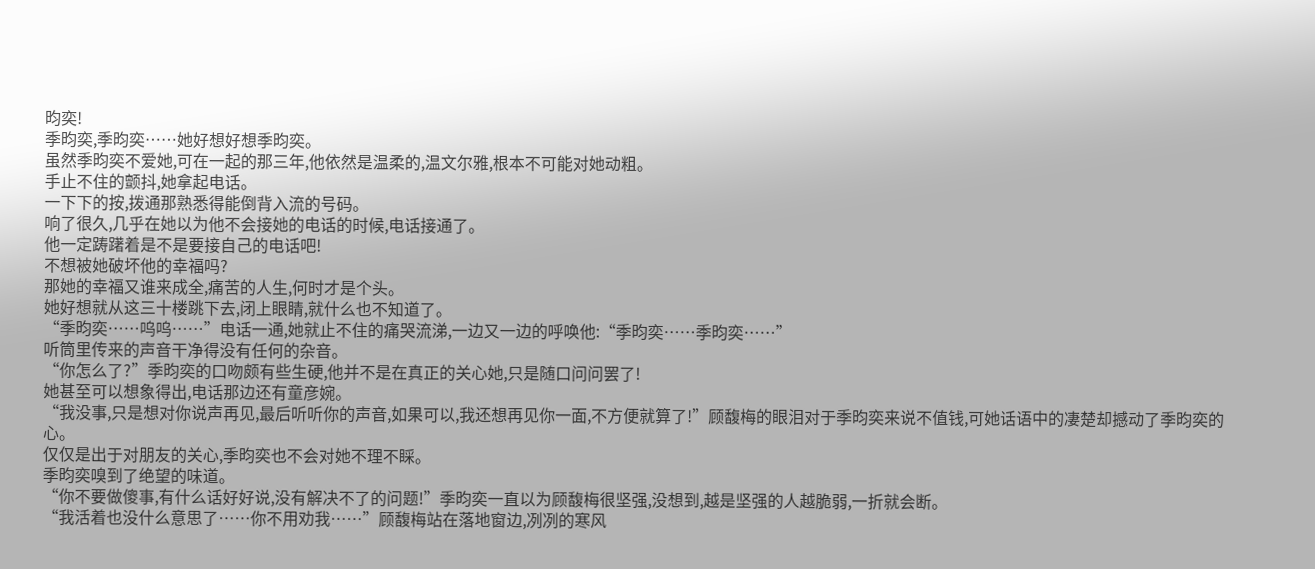昀奕!
季昀奕,季昀奕……她好想好想季昀奕。
虽然季昀奕不爱她,可在一起的那三年,他依然是温柔的,温文尔雅,根本不可能对她动粗。
手止不住的颤抖,她拿起电话。
一下下的按,拨通那熟悉得能倒背入流的号码。
响了很久,几乎在她以为他不会接她的电话的时候,电话接通了。
他一定踌躇着是不是要接自己的电话吧!
不想被她破坏他的幸福吗?
那她的幸福又谁来成全,痛苦的人生,何时才是个头。
她好想就从这三十楼跳下去,闭上眼睛,就什么也不知道了。
“季昀奕……呜呜……”电话一通,她就止不住的痛哭流涕,一边又一边的呼唤他:“季昀奕……季昀奕……”
听筒里传来的声音干净得没有任何的杂音。
“你怎么了?”季昀奕的口吻颇有些生硬,他并不是在真正的关心她,只是随口问问罢了!
她甚至可以想象得出,电话那边还有童彦婉。
“我没事,只是想对你说声再见,最后听听你的声音,如果可以,我还想再见你一面,不方便就算了!”顾馥梅的眼泪对于季昀奕来说不值钱,可她话语中的凄楚却撼动了季昀奕的心。
仅仅是出于对朋友的关心,季昀奕也不会对她不理不睬。
季昀奕嗅到了绝望的味道。
“你不要做傻事,有什么话好好说,没有解决不了的问题!”季昀奕一直以为顾馥梅很坚强,没想到,越是坚强的人越脆弱,一折就会断。
“我活着也没什么意思了……你不用劝我……”顾馥梅站在落地窗边,冽冽的寒风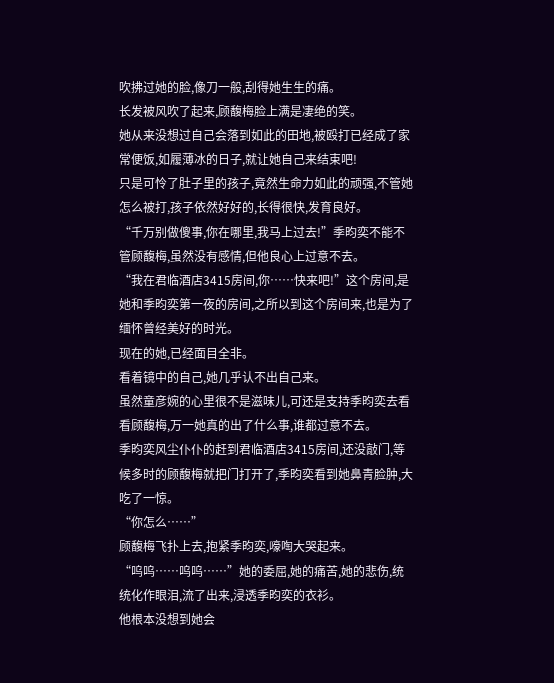吹拂过她的脸,像刀一般,刮得她生生的痛。
长发被风吹了起来,顾馥梅脸上满是凄绝的笑。
她从来没想过自己会落到如此的田地,被殴打已经成了家常便饭,如履薄冰的日子,就让她自己来结束吧!
只是可怜了肚子里的孩子,竟然生命力如此的顽强,不管她怎么被打,孩子依然好好的,长得很快,发育良好。
“千万别做傻事,你在哪里,我马上过去!”季昀奕不能不管顾馥梅,虽然没有感情,但他良心上过意不去。
“我在君临酒店3415房间,你……快来吧!”这个房间,是她和季昀奕第一夜的房间,之所以到这个房间来,也是为了缅怀曾经美好的时光。
现在的她,已经面目全非。
看着镜中的自己,她几乎认不出自己来。
虽然童彦婉的心里很不是滋味儿,可还是支持季昀奕去看看顾馥梅,万一她真的出了什么事,谁都过意不去。
季昀奕风尘仆仆的赶到君临酒店3415房间,还没敲门,等候多时的顾馥梅就把门打开了,季昀奕看到她鼻青脸肿,大吃了一惊。
“你怎么……”
顾馥梅飞扑上去,抱紧季昀奕,嚎啕大哭起来。
“呜呜……呜呜……”她的委屈,她的痛苦,她的悲伤,统统化作眼泪,流了出来,浸透季昀奕的衣衫。
他根本没想到她会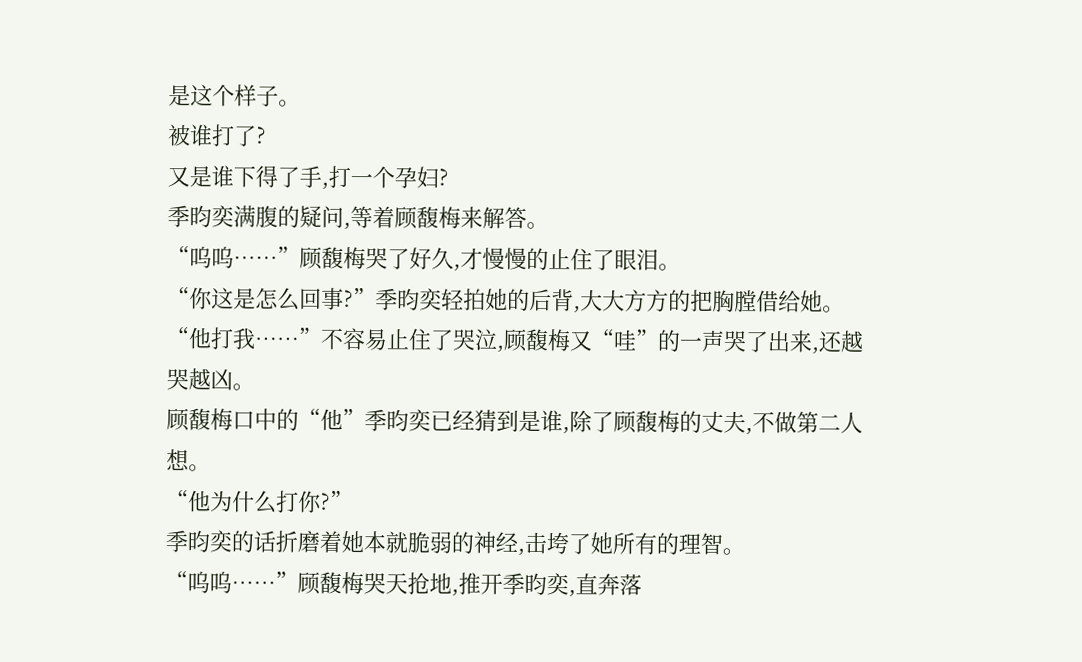是这个样子。
被谁打了?
又是谁下得了手,打一个孕妇?
季昀奕满腹的疑问,等着顾馥梅来解答。
“呜呜……”顾馥梅哭了好久,才慢慢的止住了眼泪。
“你这是怎么回事?”季昀奕轻拍她的后背,大大方方的把胸膛借给她。
“他打我……”不容易止住了哭泣,顾馥梅又“哇”的一声哭了出来,还越哭越凶。
顾馥梅口中的“他”季昀奕已经猜到是谁,除了顾馥梅的丈夫,不做第二人想。
“他为什么打你?”
季昀奕的话折磨着她本就脆弱的神经,击垮了她所有的理智。
“呜呜……”顾馥梅哭天抢地,推开季昀奕,直奔落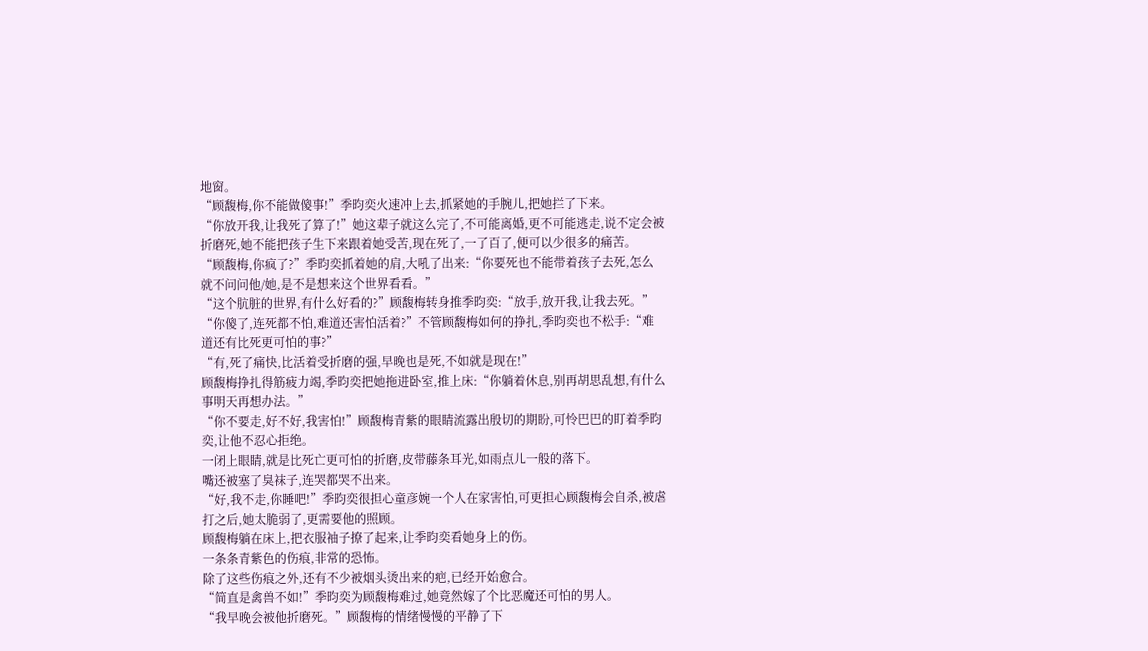地窗。
“顾馥梅,你不能做傻事!”季昀奕火速冲上去,抓紧她的手腕儿,把她拦了下来。
“你放开我,让我死了算了!”她这辈子就这么完了,不可能离婚,更不可能逃走,说不定会被折磨死,她不能把孩子生下来跟着她受苦,现在死了,一了百了,便可以少很多的痛苦。
“顾馥梅,你疯了?”季昀奕抓着她的肩,大吼了出来:“你要死也不能带着孩子去死,怎么就不问问他/她,是不是想来这个世界看看。”
“这个肮脏的世界,有什么好看的?”顾馥梅转身推季昀奕:“放手,放开我,让我去死。”
“你傻了,连死都不怕,难道还害怕活着?”不管顾馥梅如何的挣扎,季昀奕也不松手:“难道还有比死更可怕的事?”
“有,死了痛快,比活着受折磨的强,早晚也是死,不如就是现在!”
顾馥梅挣扎得筋疲力竭,季昀奕把她拖进卧室,推上床:“你躺着休息,别再胡思乱想,有什么事明天再想办法。”
“你不要走,好不好,我害怕!”顾馥梅青紫的眼睛流露出殷切的期盼,可怜巴巴的盯着季昀奕,让他不忍心拒绝。
一闭上眼睛,就是比死亡更可怕的折磨,皮带藤条耳光,如雨点儿一般的落下。
嘴还被塞了臭袜子,连哭都哭不出来。
“好,我不走,你睡吧!”季昀奕很担心童彦婉一个人在家害怕,可更担心顾馥梅会自杀,被虐打之后,她太脆弱了,更需要他的照顾。
顾馥梅躺在床上,把衣服袖子撩了起来,让季昀奕看她身上的伤。
一条条青紫色的伤痕,非常的恐怖。
除了这些伤痕之外,还有不少被烟头烫出来的疤,已经开始愈合。
“简直是禽兽不如!”季昀奕为顾馥梅难过,她竟然嫁了个比恶魔还可怕的男人。
“我早晚会被他折磨死。”顾馥梅的情绪慢慢的平静了下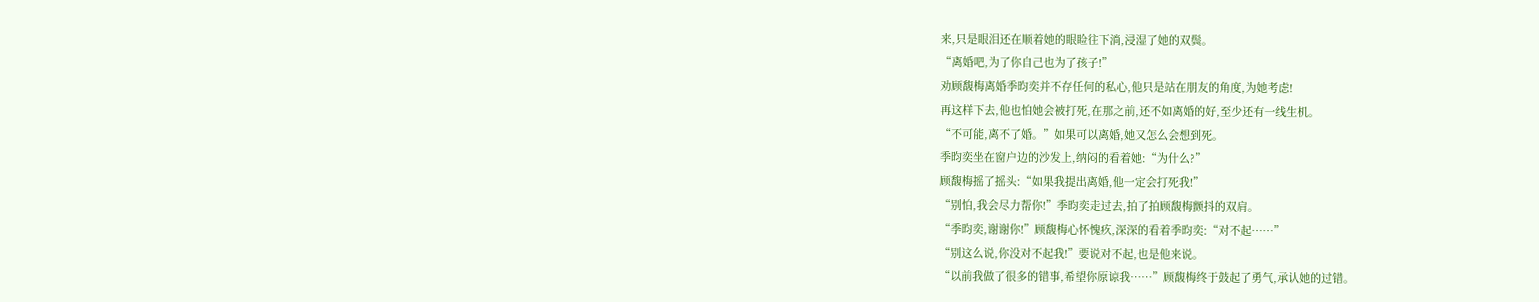来,只是眼泪还在顺着她的眼睑往下淌,浸湿了她的双鬓。
“离婚吧,为了你自己也为了孩子!”
劝顾馥梅离婚季昀奕并不存任何的私心,他只是站在朋友的角度,为她考虑!
再这样下去,他也怕她会被打死,在那之前,还不如离婚的好,至少还有一线生机。
“不可能,离不了婚。”如果可以离婚,她又怎么会想到死。
季昀奕坐在窗户边的沙发上,纳闷的看着她:“为什么?”
顾馥梅摇了摇头:“如果我提出离婚,他一定会打死我!”
“别怕,我会尽力帮你!”季昀奕走过去,拍了拍顾馥梅颤抖的双肩。
“季昀奕,谢谢你!”顾馥梅心怀愧疚,深深的看着季昀奕:“对不起……”
“别这么说,你没对不起我!”要说对不起,也是他来说。
“以前我做了很多的错事,希望你原谅我……”顾馥梅终于鼓起了勇气,承认她的过错。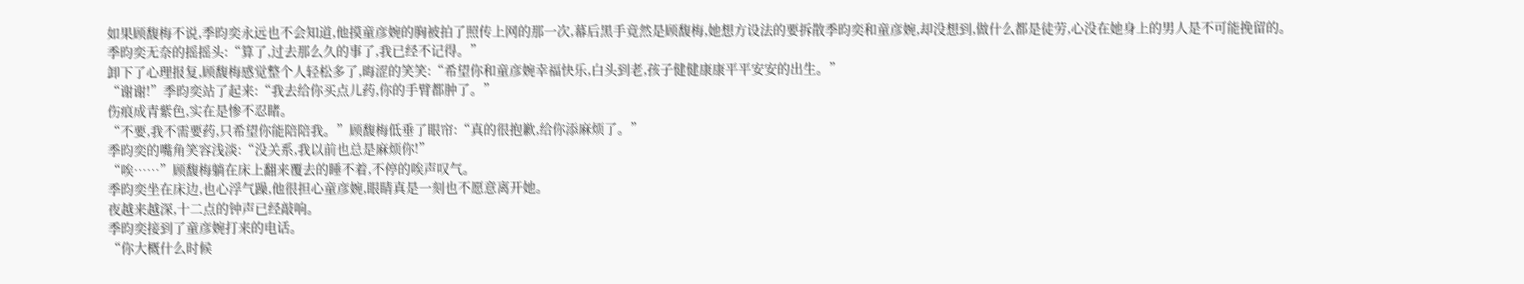如果顾馥梅不说,季昀奕永远也不会知道,他摸童彦婉的胸被拍了照传上网的那一次,幕后黑手竟然是顾馥梅,她想方设法的要拆散季昀奕和童彦婉,却没想到,做什么都是徒劳,心没在她身上的男人是不可能挽留的。
季昀奕无奈的摇摇头:“算了,过去那么久的事了,我已经不记得。”
卸下了心理报复,顾馥梅感觉整个人轻松多了,晦涩的笑笑:“希望你和童彦婉幸福快乐,白头到老,孩子健健康康平平安安的出生。”
“谢谢!”季昀奕站了起来:“我去给你买点儿药,你的手臂都肿了。”
伤痕成青紫色,实在是惨不忍睹。
“不要,我不需要药,只希望你能陪陪我。”顾馥梅低垂了眼帘:“真的很抱歉,给你添麻烦了。”
季昀奕的嘴角笑容浅淡:“没关系,我以前也总是麻烦你!”
“唉……”顾馥梅躺在床上翻来覆去的睡不着,不停的唉声叹气。
季昀奕坐在床边,也心浮气躁,他很担心童彦婉,眼睛真是一刻也不愿意离开她。
夜越来越深,十二点的钟声已经敲响。
季昀奕接到了童彦婉打来的电话。
“你大概什么时候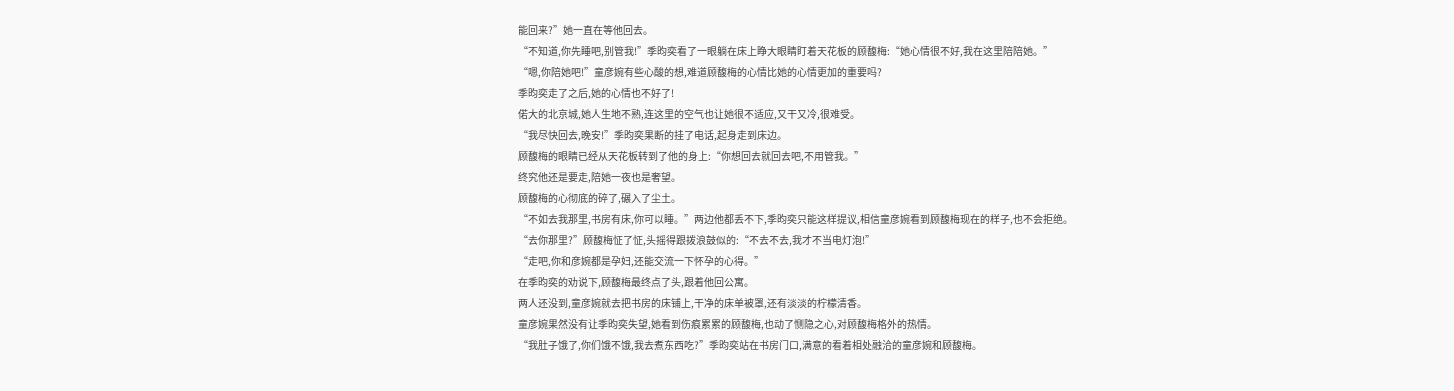能回来?”她一直在等他回去。
“不知道,你先睡吧,别管我!”季昀奕看了一眼躺在床上睁大眼睛盯着天花板的顾馥梅:“她心情很不好,我在这里陪陪她。”
“嗯,你陪她吧!”童彦婉有些心酸的想,难道顾馥梅的心情比她的心情更加的重要吗?
季昀奕走了之后,她的心情也不好了!
偌大的北京城,她人生地不熟,连这里的空气也让她很不适应,又干又冷,很难受。
“我尽快回去,晚安!”季昀奕果断的挂了电话,起身走到床边。
顾馥梅的眼睛已经从天花板转到了他的身上:“你想回去就回去吧,不用管我。”
终究他还是要走,陪她一夜也是奢望。
顾馥梅的心彻底的碎了,碾入了尘土。
“不如去我那里,书房有床,你可以睡。”两边他都丢不下,季昀奕只能这样提议,相信童彦婉看到顾馥梅现在的样子,也不会拒绝。
“去你那里?”顾馥梅怔了怔,头摇得跟拨浪鼓似的:“不去不去,我才不当电灯泡!”
“走吧,你和彦婉都是孕妇,还能交流一下怀孕的心得。”
在季昀奕的劝说下,顾馥梅最终点了头,跟着他回公寓。
两人还没到,童彦婉就去把书房的床铺上,干净的床单被罩,还有淡淡的柠檬清香。
童彦婉果然没有让季昀奕失望,她看到伤痕累累的顾馥梅,也动了恻隐之心,对顾馥梅格外的热情。
“我肚子饿了,你们饿不饿,我去煮东西吃?”季昀奕站在书房门口,满意的看着相处融洽的童彦婉和顾馥梅。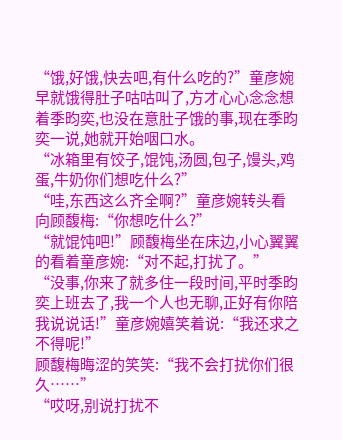“饿,好饿,快去吧,有什么吃的?”童彦婉早就饿得肚子咕咕叫了,方才心心念念想着季昀奕,也没在意肚子饿的事,现在季昀奕一说,她就开始咽口水。
“冰箱里有饺子,馄饨,汤圆,包子,馒头,鸡蛋,牛奶你们想吃什么?”
“哇,东西这么齐全啊?”童彦婉转头看向顾馥梅:“你想吃什么?”
“就馄饨吧!”顾馥梅坐在床边,小心翼翼的看着童彦婉:“对不起,打扰了。”
“没事,你来了就多住一段时间,平时季昀奕上班去了,我一个人也无聊,正好有你陪我说说话!”童彦婉嬉笑着说:“我还求之不得呢!”
顾馥梅晦涩的笑笑:“我不会打扰你们很久……”
“哎呀,别说打扰不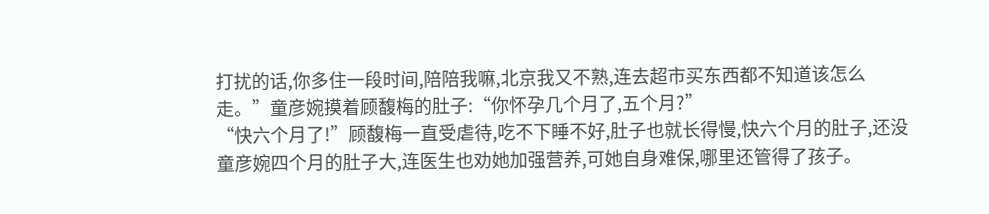打扰的话,你多住一段时间,陪陪我嘛,北京我又不熟,连去超市买东西都不知道该怎么走。”童彦婉摸着顾馥梅的肚子:“你怀孕几个月了,五个月?”
“快六个月了!”顾馥梅一直受虐待,吃不下睡不好,肚子也就长得慢,快六个月的肚子,还没童彦婉四个月的肚子大,连医生也劝她加强营养,可她自身难保,哪里还管得了孩子。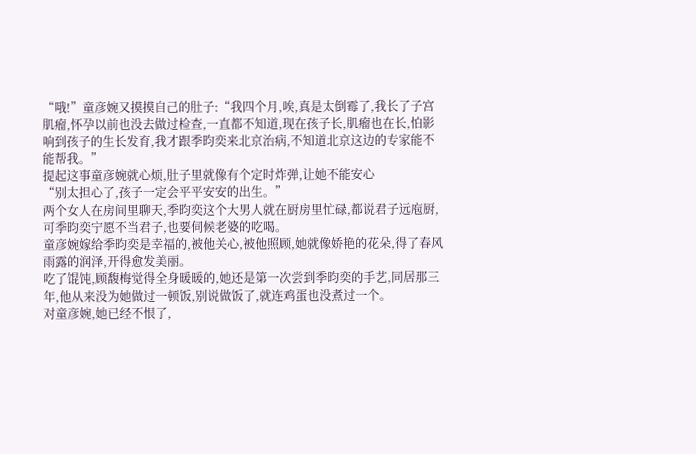“哦!”童彦婉又摸摸自己的肚子:“我四个月,唉,真是太倒霉了,我长了子宫肌瘤,怀孕以前也没去做过检查,一直都不知道,现在孩子长,肌瘤也在长,怕影响到孩子的生长发育,我才跟季昀奕来北京治病,不知道北京这边的专家能不能帮我。”
提起这事童彦婉就心烦,肚子里就像有个定时炸弹,让她不能安心
“别太担心了,孩子一定会平平安安的出生。”
两个女人在房间里聊天,季昀奕这个大男人就在厨房里忙碌,都说君子远庖厨,可季昀奕宁愿不当君子,也要伺候老婆的吃喝。
童彦婉嫁给季昀奕是幸福的,被他关心,被他照顾,她就像娇艳的花朵,得了春风雨露的润泽,开得愈发美丽。
吃了馄饨,顾馥梅觉得全身暖暖的,她还是第一次尝到季昀奕的手艺,同居那三年,他从来没为她做过一顿饭,别说做饭了,就连鸡蛋也没煮过一个。
对童彦婉,她已经不恨了,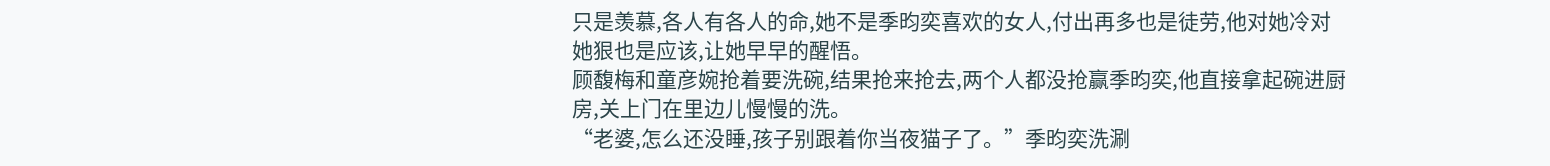只是羡慕,各人有各人的命,她不是季昀奕喜欢的女人,付出再多也是徒劳,他对她冷对她狠也是应该,让她早早的醒悟。
顾馥梅和童彦婉抢着要洗碗,结果抢来抢去,两个人都没抢赢季昀奕,他直接拿起碗进厨房,关上门在里边儿慢慢的洗。
“老婆,怎么还没睡,孩子别跟着你当夜猫子了。”季昀奕洗涮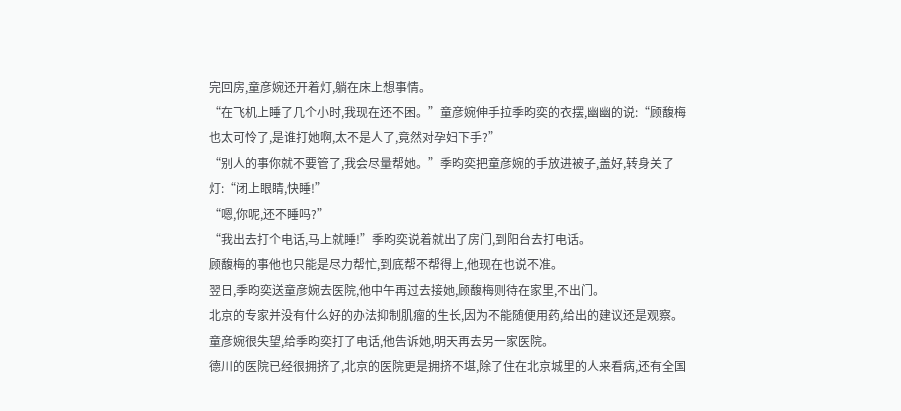完回房,童彦婉还开着灯,躺在床上想事情。
“在飞机上睡了几个小时,我现在还不困。”童彦婉伸手拉季昀奕的衣摆,幽幽的说:“顾馥梅也太可怜了,是谁打她啊,太不是人了,竟然对孕妇下手?”
“别人的事你就不要管了,我会尽量帮她。”季昀奕把童彦婉的手放进被子,盖好,转身关了灯:“闭上眼睛,快睡!”
“嗯,你呢,还不睡吗?”
“我出去打个电话,马上就睡!”季昀奕说着就出了房门,到阳台去打电话。
顾馥梅的事他也只能是尽力帮忙,到底帮不帮得上,他现在也说不准。
翌日,季昀奕送童彦婉去医院,他中午再过去接她,顾馥梅则待在家里,不出门。
北京的专家并没有什么好的办法抑制肌瘤的生长,因为不能随便用药,给出的建议还是观察。
童彦婉很失望,给季昀奕打了电话,他告诉她,明天再去另一家医院。
德川的医院已经很拥挤了,北京的医院更是拥挤不堪,除了住在北京城里的人来看病,还有全国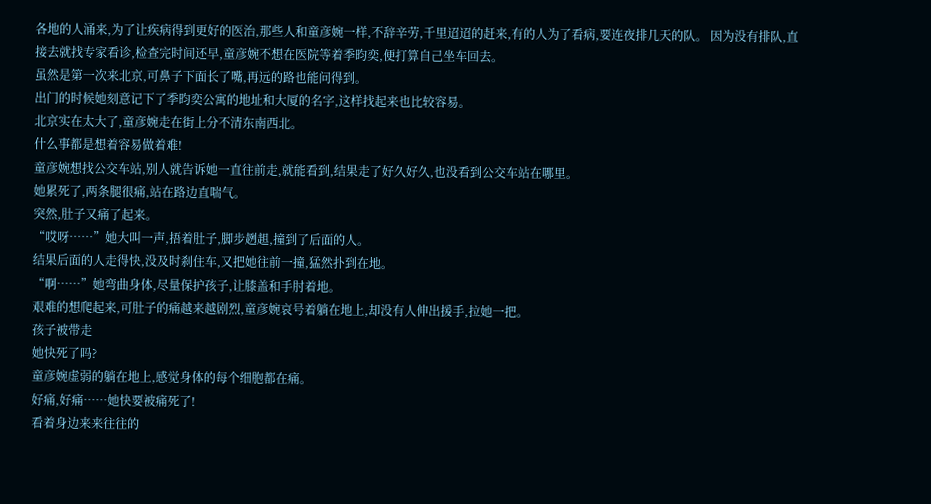各地的人涌来,为了让疾病得到更好的医治,那些人和童彦婉一样,不辞辛劳,千里迢迢的赶来,有的人为了看病,要连夜排几天的队。 因为没有排队,直接去就找专家看诊,检查完时间还早,童彦婉不想在医院等着季昀奕,便打算自己坐车回去。
虽然是第一次来北京,可鼻子下面长了嘴,再远的路也能问得到。
出门的时候她刻意记下了季昀奕公寓的地址和大厦的名字,这样找起来也比较容易。
北京实在太大了,童彦婉走在街上分不清东南西北。
什么事都是想着容易做着难!
童彦婉想找公交车站,别人就告诉她一直往前走,就能看到,结果走了好久好久,也没看到公交车站在哪里。
她累死了,两条腿很痛,站在路边直喘气。
突然,肚子又痛了起来。
“哎呀……”她大叫一声,捂着肚子,脚步趔趄,撞到了后面的人。
结果后面的人走得快,没及时刹住车,又把她往前一撞,猛然扑到在地。
“啊……”她弯曲身体,尽量保护孩子,让膝盖和手肘着地。
艰难的想爬起来,可肚子的痛越来越剧烈,童彦婉哀号着躺在地上,却没有人伸出援手,拉她一把。
孩子被带走
她快死了吗?
童彦婉虚弱的躺在地上,感觉身体的每个细胞都在痛。
好痛,好痛……她快要被痛死了!
看着身边来来往往的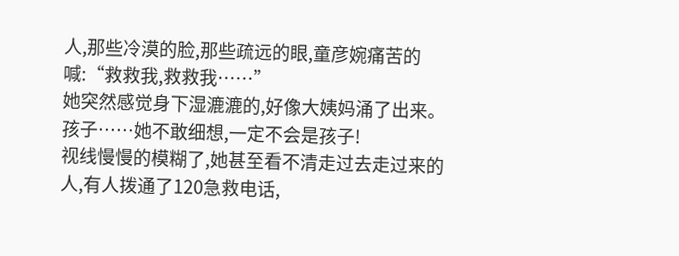人,那些冷漠的脸,那些疏远的眼,童彦婉痛苦的喊:“救救我,救救我……”
她突然感觉身下湿漉漉的,好像大姨妈涌了出来。
孩子……她不敢细想,一定不会是孩子!
视线慢慢的模糊了,她甚至看不清走过去走过来的人,有人拨通了120急救电话,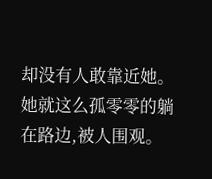却没有人敢靠近她。
她就这么孤零零的躺在路边,被人围观。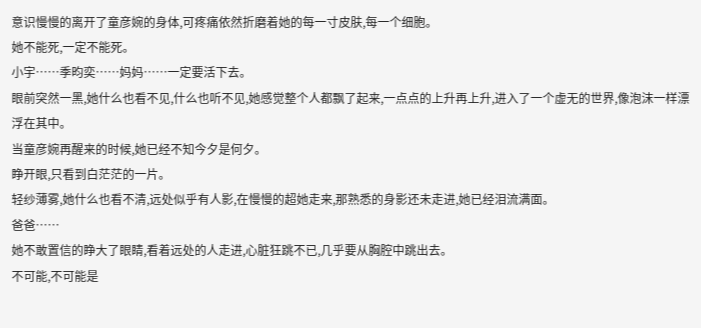意识慢慢的离开了童彦婉的身体,可疼痛依然折磨着她的每一寸皮肤,每一个细胞。
她不能死,一定不能死。
小宇……季昀奕……妈妈……一定要活下去。
眼前突然一黑,她什么也看不见,什么也听不见,她感觉整个人都飘了起来,一点点的上升再上升,进入了一个虚无的世界,像泡沫一样漂浮在其中。
当童彦婉再醒来的时候,她已经不知今夕是何夕。
睁开眼,只看到白茫茫的一片。
轻纱薄雾,她什么也看不清,远处似乎有人影,在慢慢的超她走来,那熟悉的身影还未走进,她已经泪流满面。
爸爸……
她不敢置信的睁大了眼睛,看着远处的人走进,心脏狂跳不已,几乎要从胸腔中跳出去。
不可能,不可能是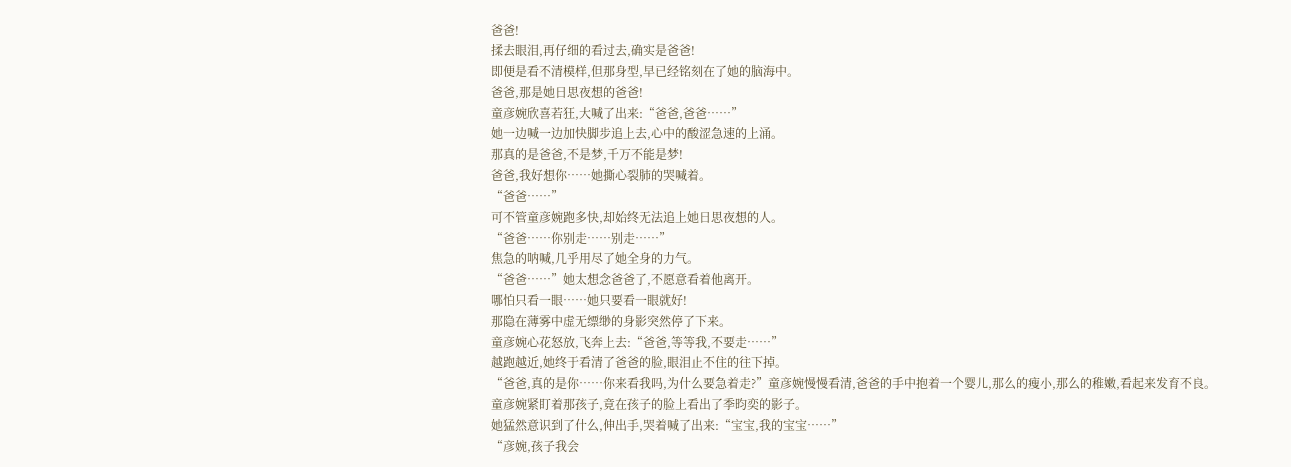爸爸!
揉去眼泪,再仔细的看过去,确实是爸爸!
即便是看不清模样,但那身型,早已经铭刻在了她的脑海中。
爸爸,那是她日思夜想的爸爸!
童彦婉欣喜若狂,大喊了出来:“爸爸,爸爸……”
她一边喊一边加快脚步追上去,心中的酸涩急速的上涌。
那真的是爸爸,不是梦,千万不能是梦!
爸爸,我好想你……她撕心裂肺的哭喊着。
“爸爸……”
可不管童彦婉跑多快,却始终无法追上她日思夜想的人。
“爸爸……你别走……别走……”
焦急的呐喊,几乎用尽了她全身的力气。
“爸爸……”她太想念爸爸了,不愿意看着他离开。
哪怕只看一眼……她只要看一眼就好!
那隐在薄雾中虚无缥缈的身影突然停了下来。
童彦婉心花怒放,飞奔上去:“爸爸,等等我,不要走……”
越跑越近,她终于看清了爸爸的脸,眼泪止不住的往下掉。
“爸爸,真的是你……你来看我吗,为什么要急着走?”童彦婉慢慢看清,爸爸的手中抱着一个婴儿,那么的瘦小,那么的稚嫩,看起来发育不良。
童彦婉紧盯着那孩子,竟在孩子的脸上看出了季昀奕的影子。
她猛然意识到了什么,伸出手,哭着喊了出来:“宝宝,我的宝宝……”
“彦婉,孩子我会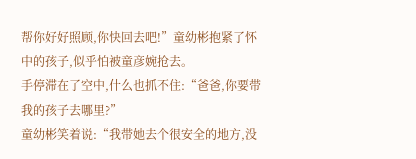帮你好好照顾,你快回去吧!”童幼彬抱紧了怀中的孩子,似乎怕被童彦婉抢去。
手停滞在了空中,什么也抓不住:“爸爸,你要带我的孩子去哪里?”
童幼彬笑着说:“我带她去个很安全的地方,没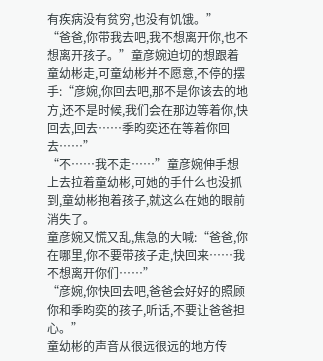有疾病没有贫穷,也没有饥饿。”
“爸爸,你带我去吧,我不想离开你,也不想离开孩子。”童彦婉迫切的想跟着童幼彬走,可童幼彬并不愿意,不停的摆手:“彦婉,你回去吧,那不是你该去的地方,还不是时候,我们会在那边等着你,快回去,回去……季昀奕还在等着你回去……”
“不……我不走……”童彦婉伸手想上去拉着童幼彬,可她的手什么也没抓到,童幼彬抱着孩子,就这么在她的眼前消失了。
童彦婉又慌又乱,焦急的大喊:“爸爸,你在哪里,你不要带孩子走,快回来……我不想离开你们……”
“彦婉,你快回去吧,爸爸会好好的照顾你和季昀奕的孩子,听话,不要让爸爸担心。”
童幼彬的声音从很远很远的地方传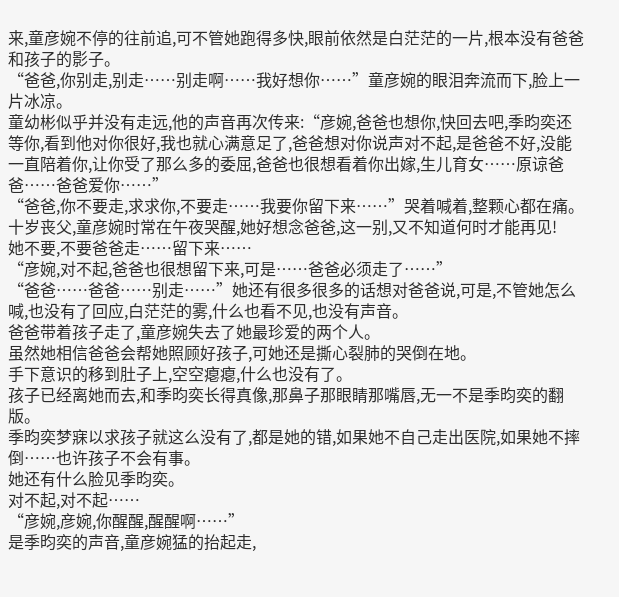来,童彦婉不停的往前追,可不管她跑得多快,眼前依然是白茫茫的一片,根本没有爸爸和孩子的影子。
“爸爸,你别走,别走……别走啊……我好想你……”童彦婉的眼泪奔流而下,脸上一片冰凉。
童幼彬似乎并没有走远,他的声音再次传来:“彦婉,爸爸也想你,快回去吧,季昀奕还等你,看到他对你很好,我也就心满意足了,爸爸想对你说声对不起,是爸爸不好,没能一直陪着你,让你受了那么多的委屈,爸爸也很想看着你出嫁,生儿育女……原谅爸爸……爸爸爱你……”
“爸爸,你不要走,求求你,不要走……我要你留下来……”哭着喊着,整颗心都在痛。
十岁丧父,童彦婉时常在午夜哭醒,她好想念爸爸,这一别,又不知道何时才能再见!
她不要,不要爸爸走……留下来……
“彦婉,对不起,爸爸也很想留下来,可是……爸爸必须走了……”
“爸爸……爸爸……别走……”她还有很多很多的话想对爸爸说,可是,不管她怎么喊,也没有了回应,白茫茫的雾,什么也看不见,也没有声音。
爸爸带着孩子走了,童彦婉失去了她最珍爱的两个人。
虽然她相信爸爸会帮她照顾好孩子,可她还是撕心裂肺的哭倒在地。
手下意识的移到肚子上,空空瘪瘪,什么也没有了。
孩子已经离她而去,和季昀奕长得真像,那鼻子那眼睛那嘴唇,无一不是季昀奕的翻版。
季昀奕梦寐以求孩子就这么没有了,都是她的错,如果她不自己走出医院,如果她不摔倒……也许孩子不会有事。
她还有什么脸见季昀奕。
对不起,对不起……
“彦婉,彦婉,你醒醒,醒醒啊……”
是季昀奕的声音,童彦婉猛的抬起走,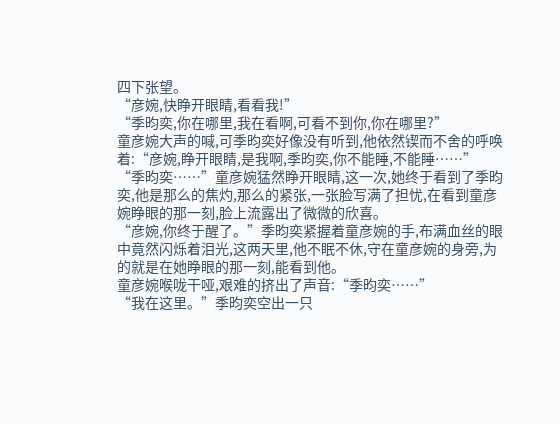四下张望。
“彦婉,快睁开眼睛,看看我!”
“季昀奕,你在哪里,我在看啊,可看不到你,你在哪里?”
童彦婉大声的喊,可季昀奕好像没有听到,他依然锲而不舍的呼唤着:“彦婉,睁开眼睛,是我啊,季昀奕,你不能睡,不能睡……”
“季昀奕……”童彦婉猛然睁开眼睛,这一次,她终于看到了季昀奕,他是那么的焦灼,那么的紧张,一张脸写满了担忧,在看到童彦婉睁眼的那一刻,脸上流露出了微微的欣喜。
“彦婉,你终于醒了。”季昀奕紧握着童彦婉的手,布满血丝的眼中竟然闪烁着泪光,这两天里,他不眠不休,守在童彦婉的身旁,为的就是在她睁眼的那一刻,能看到他。
童彦婉喉咙干哑,艰难的挤出了声音:“季昀奕……”
“我在这里。”季昀奕空出一只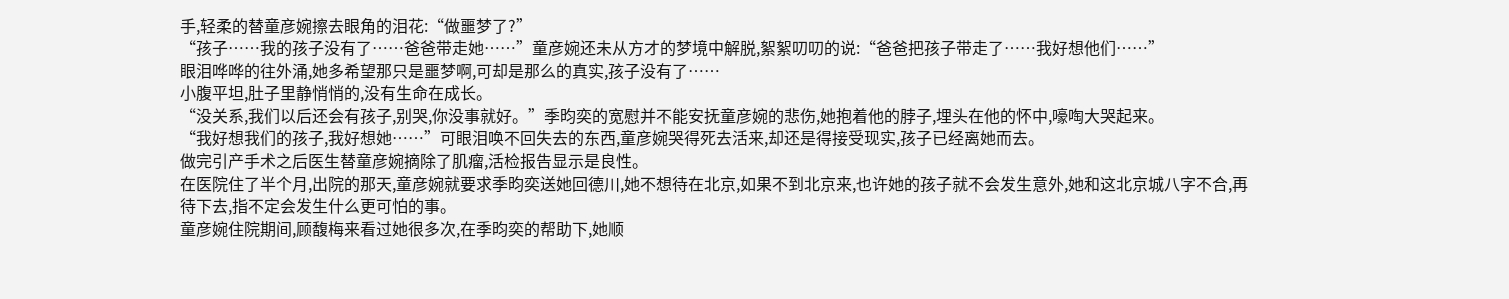手,轻柔的替童彦婉擦去眼角的泪花:“做噩梦了?”
“孩子……我的孩子没有了……爸爸带走她……”童彦婉还未从方才的梦境中解脱,絮絮叨叨的说:“爸爸把孩子带走了……我好想他们……”
眼泪哗哗的往外涌,她多希望那只是噩梦啊,可却是那么的真实,孩子没有了……
小腹平坦,肚子里静悄悄的,没有生命在成长。
“没关系,我们以后还会有孩子,别哭,你没事就好。”季昀奕的宽慰并不能安抚童彦婉的悲伤,她抱着他的脖子,埋头在他的怀中,嚎啕大哭起来。
“我好想我们的孩子,我好想她……”可眼泪唤不回失去的东西,童彦婉哭得死去活来,却还是得接受现实,孩子已经离她而去。
做完引产手术之后医生替童彦婉摘除了肌瘤,活检报告显示是良性。
在医院住了半个月,出院的那天,童彦婉就要求季昀奕送她回德川,她不想待在北京,如果不到北京来,也许她的孩子就不会发生意外,她和这北京城八字不合,再待下去,指不定会发生什么更可怕的事。
童彦婉住院期间,顾馥梅来看过她很多次,在季昀奕的帮助下,她顺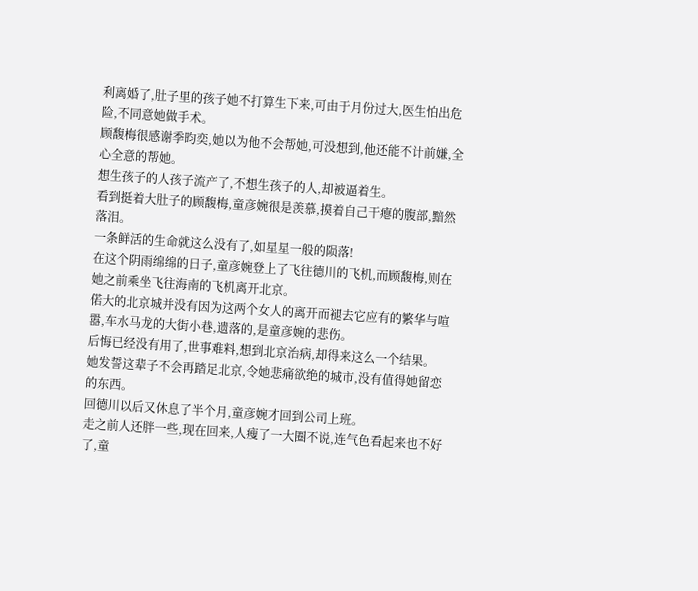利离婚了,肚子里的孩子她不打算生下来,可由于月份过大,医生怕出危险,不同意她做手术。
顾馥梅很感谢季昀奕,她以为他不会帮她,可没想到,他还能不计前嫌,全心全意的帮她。
想生孩子的人孩子流产了,不想生孩子的人,却被逼着生。
看到挺着大肚子的顾馥梅,童彦婉很是羡慕,摸着自己干瘪的腹部,黯然落泪。
一条鲜活的生命就这么没有了,如星星一般的陨落!
在这个阴雨绵绵的日子,童彦婉登上了飞往德川的飞机,而顾馥梅,则在她之前乘坐飞往海南的飞机离开北京。
偌大的北京城并没有因为这两个女人的离开而褪去它应有的繁华与喧嚣,车水马龙的大街小巷,遗落的,是童彦婉的悲伤。
后悔已经没有用了,世事难料,想到北京治病,却得来这么一个结果。
她发誓这辈子不会再踏足北京,令她悲痛欲绝的城市,没有值得她留恋的东西。
回德川以后又休息了半个月,童彦婉才回到公司上班。
走之前人还胖一些,现在回来,人瘦了一大圈不说,连气色看起来也不好了,童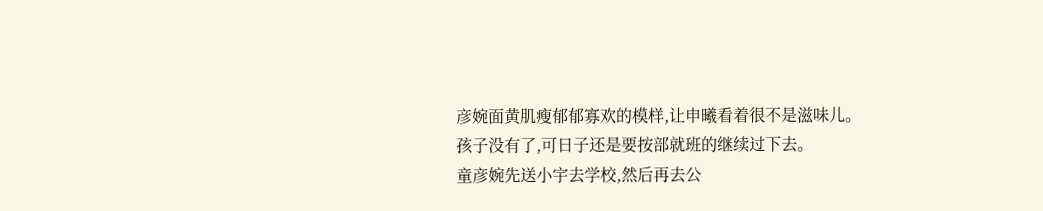彦婉面黄肌瘦郁郁寡欢的模样,让申曦看着很不是滋味儿。
孩子没有了,可日子还是要按部就班的继续过下去。
童彦婉先送小宇去学校,然后再去公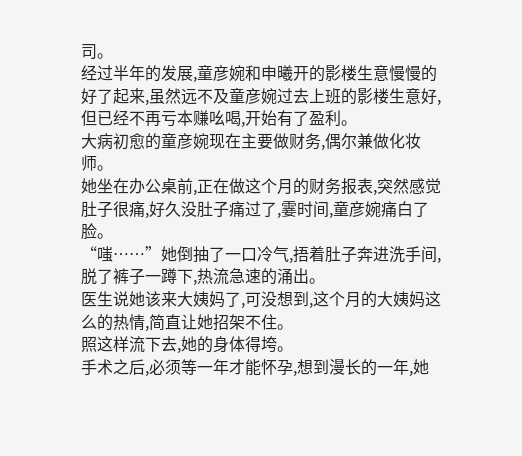司。
经过半年的发展,童彦婉和申曦开的影楼生意慢慢的好了起来,虽然远不及童彦婉过去上班的影楼生意好,但已经不再亏本赚吆喝,开始有了盈利。
大病初愈的童彦婉现在主要做财务,偶尔兼做化妆师。
她坐在办公桌前,正在做这个月的财务报表,突然感觉肚子很痛,好久没肚子痛过了,霎时间,童彦婉痛白了脸。
“嗤……”她倒抽了一口冷气,捂着肚子奔进洗手间,脱了裤子一蹲下,热流急速的涌出。
医生说她该来大姨妈了,可没想到,这个月的大姨妈这么的热情,简直让她招架不住。
照这样流下去,她的身体得垮。
手术之后,必须等一年才能怀孕,想到漫长的一年,她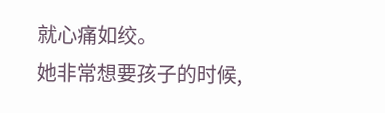就心痛如绞。
她非常想要孩子的时候,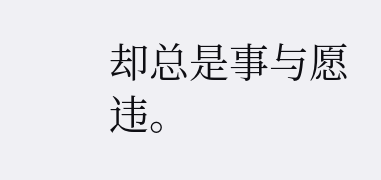却总是事与愿违。